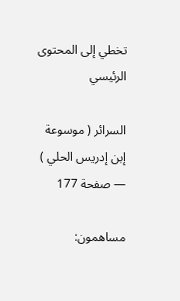تخطي إلى المحتوى الرئيسي

السرائر ( موسوعة إبن إدريس الحلي ) — صفحة 177

مساهمون: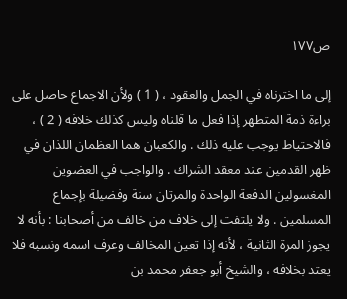ص١٧٧

إلى ما اخترناه في الجمل والعقود ، ( 1 ) ولأن الاجماع حاصل على براءة ذمة المتطهر إذا فعل ما قلناه وليس كذلك خلافه ( 2 ) ، فالاحتياط يوجب عليه ذلك . والكعبان هما العظمان اللذان في ظهر القدمين عند معقد الشراك . والواجب في العضوين المغسولين الدفعة الواحدة والمرتان سنة وفضيلة بإجماع المسلمين . ولا يلتفت إلى خلاف من خالف من أصحابنا : بأنه لا يجوز المرة الثانية ، لأنه إذا تعين المخالف وعرف اسمه ونسبه فلا يعتد بخلافه ، والشيخ أبو جعفر محمد بن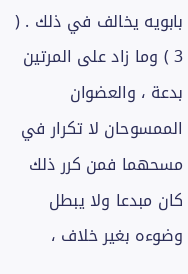بابويه يخالف في ذلك . ( 3 ) وما زاد على المرتين بدعة ، والعضوان الممسوحان لا تكرار في مسحهما فمن كرر ذلك كان مبدعا ولا يبطل وضوءه بغير خلاف ،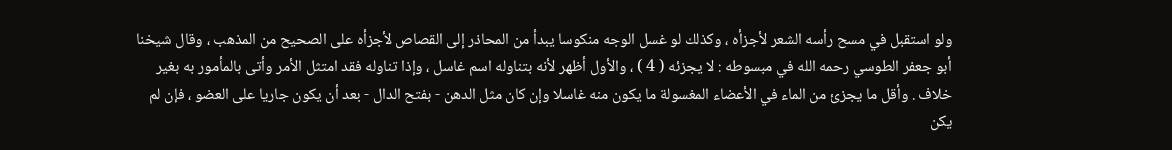ولو استقبل في مسح رأسه الشعر لأجزأه ، وكذلك لو غسل الوجه منكوسا يبدأ من المحاذر إلى القصاص لأجزأه على الصحيح من المذهب ، وقال شيخنا أبو جعفر الطوسي رحمه الله في مبسوطه : لا يجزئه ( 4 ) ، والأول أظهر لأنه بتناوله اسم غاسل ، وإذا تناوله فقد امتثل الأمر وأتى بالمأمور به بغير خلاف . وأقل ما يجزئ من الماء في الأعضاء المغسولة ما يكون منه غاسلا وإن كان مثل الدهن - بفتح الدال - بعد أن يكون جاريا على العضو ، فإن لم يكن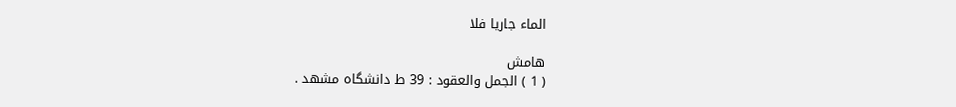الماء جاريا فلا

هامش
( 1 ) الجمل والعقود : 39 ط دانشگاه مشهد .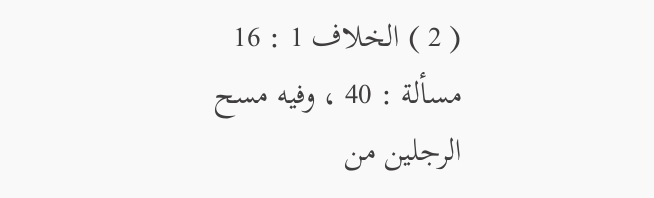( 2 ) الخلاف 1 : 16 مسألة : 40 ، وفيه مسح الرجلين من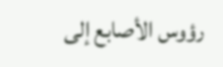رؤوس الأصابع إلى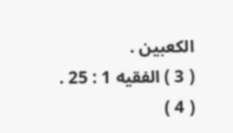الكعبين .
( 3 ) الفقيه 1 : 25 .
( 4 )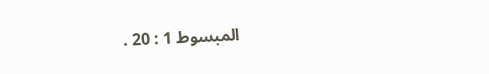المبسوط 1 : 20 .